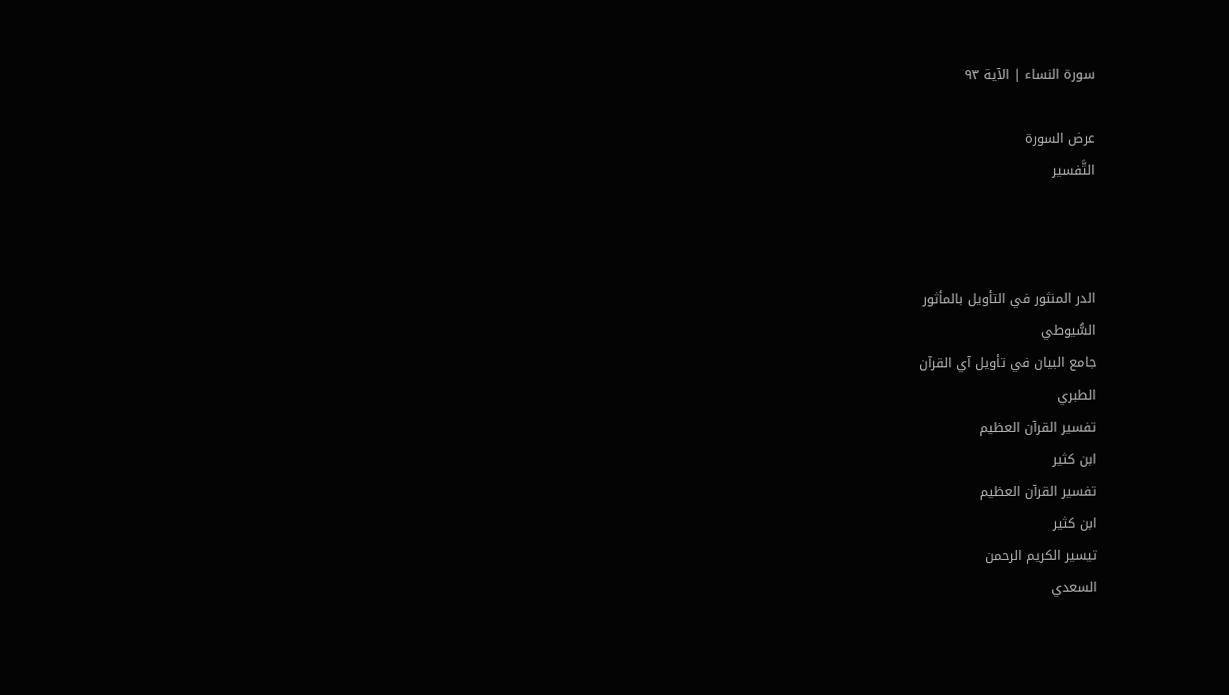سورة النساء | الآية ٩٣

عرض السورة
التَّفسير



الدر المنثور في التأويل بالمأثور
السُّيوطي
جامع البيان في تأويل آي القرآن
الطبري
تفسير القرآن العظيم
ابن كثير
تفسير القرآن العظيم
ابن كثير
تيسير الكريم الرحمن
السعدي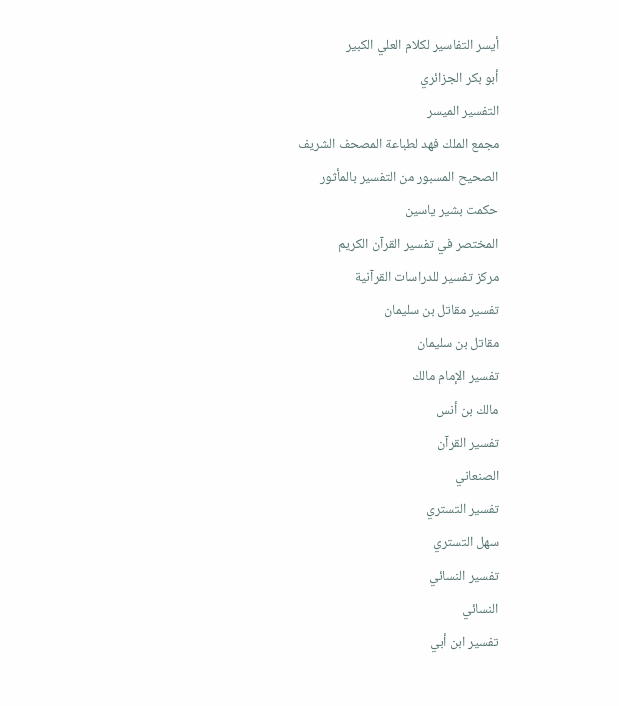أيسر التفاسير لكلام العلي الكبير
أبو بكر الجزائري
التفسير الميسر
مجمع الملك فهد لطباعة المصحف الشريف
الصحيح المسبور من التفسير بالمأثور
حكمت بشير ياسين
المختصر في تفسير القرآن الكريم
مركز تفسير للدراسات القرآنية
تفسير مقاتل بن سليمان
مقاتل بن سليمان
تفسير الإمام مالك
مالك بن أنس
تفسير القرآن
الصنعاني
تفسير التستري
سهل التستري
تفسير النسائي
النسائي
تفسير ابن أبي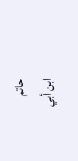حاتم
ابن أبي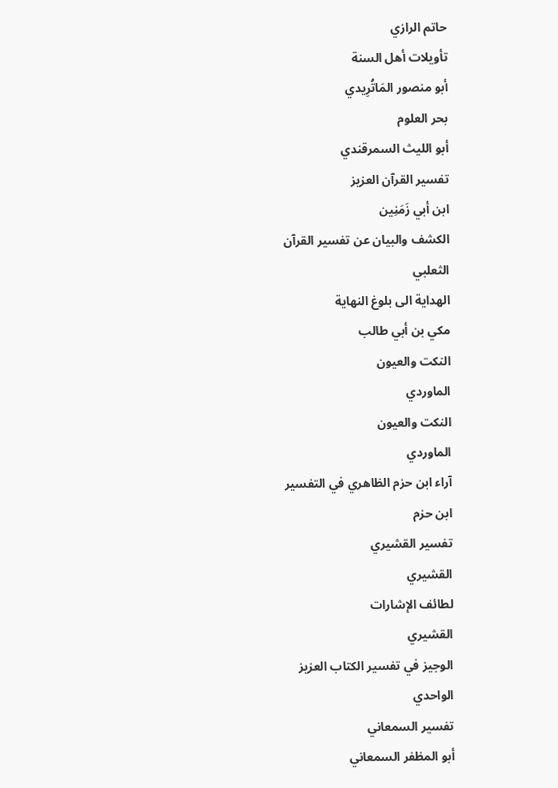حاتم الرازي
تأويلات أهل السنة
أبو منصور المَاتُرِيدي
بحر العلوم
أبو الليث السمرقندي
تفسير القرآن العزيز
ابن أبي زَمَنِين
الكشف والبيان عن تفسير القرآن
الثعلبي
الهداية الى بلوغ النهاية
مكي بن أبي طالب
النكت والعيون
الماوردي
النكت والعيون
الماوردي
آراء ابن حزم الظاهري في التفسير
ابن حزم
تفسير القشيري
القشيري
لطائف الإشارات
القشيري
الوجيز في تفسير الكتاب العزيز
الواحدي
تفسير السمعاني
أبو المظفر السمعاني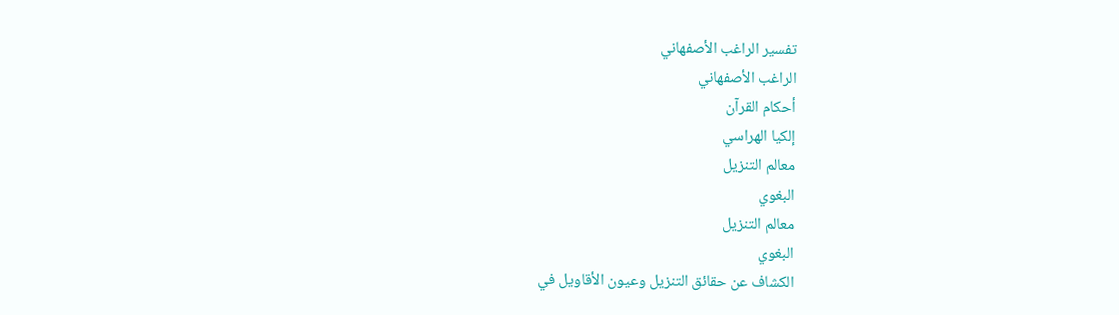تفسير الراغب الأصفهاني
الراغب الأصفهاني
أحكام القرآن
إلكيا الهراسي
معالم التنزيل
البغوي
معالم التنزيل
البغوي
الكشاف عن حقائق التنزيل وعيون الأقاويل في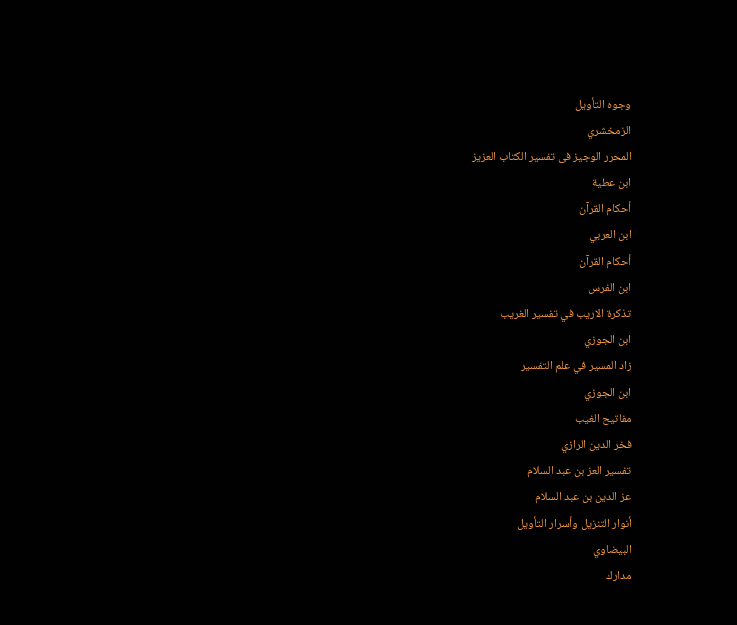وجوه التأويل
الزمخشري
المحرر الوجيز فى تفسير الكتاب العزيز
ابن عطية
أحكام القرآن
ابن العربي
أحكام القرآن
ابن الفرس
تذكرة الاريب في تفسير الغريب
ابن الجوزي
زاد المسير في علم التفسير
ابن الجوزي
مفاتيح الغيب
فخر الدين الرازي
تفسير العز بن عبد السلام
عز الدين بن عبد السلام
أنوار التنزيل وأسرار التأويل
البيضاوي
مدارك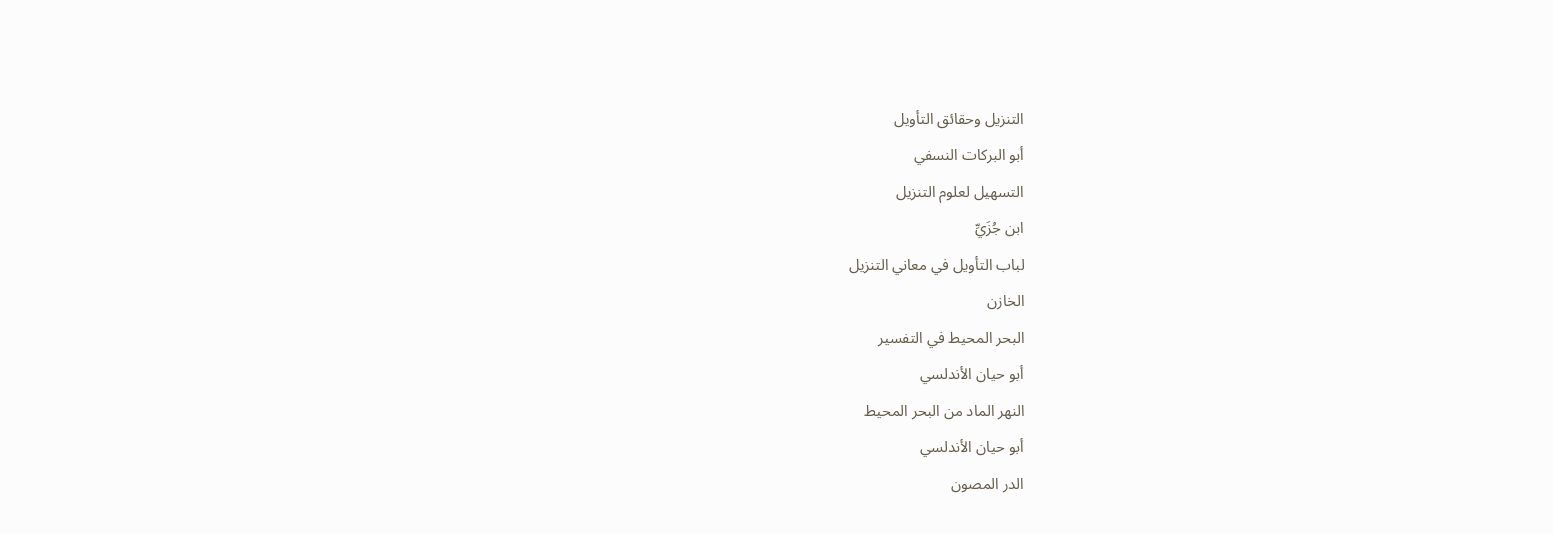التنزيل وحقائق التأويل
أبو البركات النسفي
التسهيل لعلوم التنزيل
ابن جُزَيِّ
لباب التأويل في معاني التنزيل
الخازن
البحر المحيط في التفسير
أبو حيان الأندلسي
النهر الماد من البحر المحيط
أبو حيان الأندلسي
الدر المصون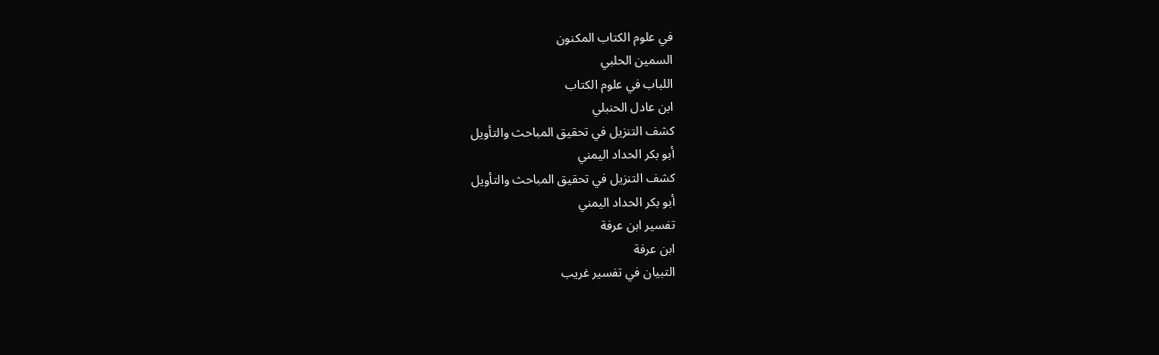في علوم الكتاب المكنون
السمين الحلبي
اللباب في علوم الكتاب
ابن عادل الحنبلي
كشف التنزيل في تحقيق المباحث والتأويل
أبو بكر الحداد اليمني
كشف التنزيل في تحقيق المباحث والتأويل
أبو بكر الحداد اليمني
تفسير ابن عرفة
ابن عرفة
التبيان في تفسير غريب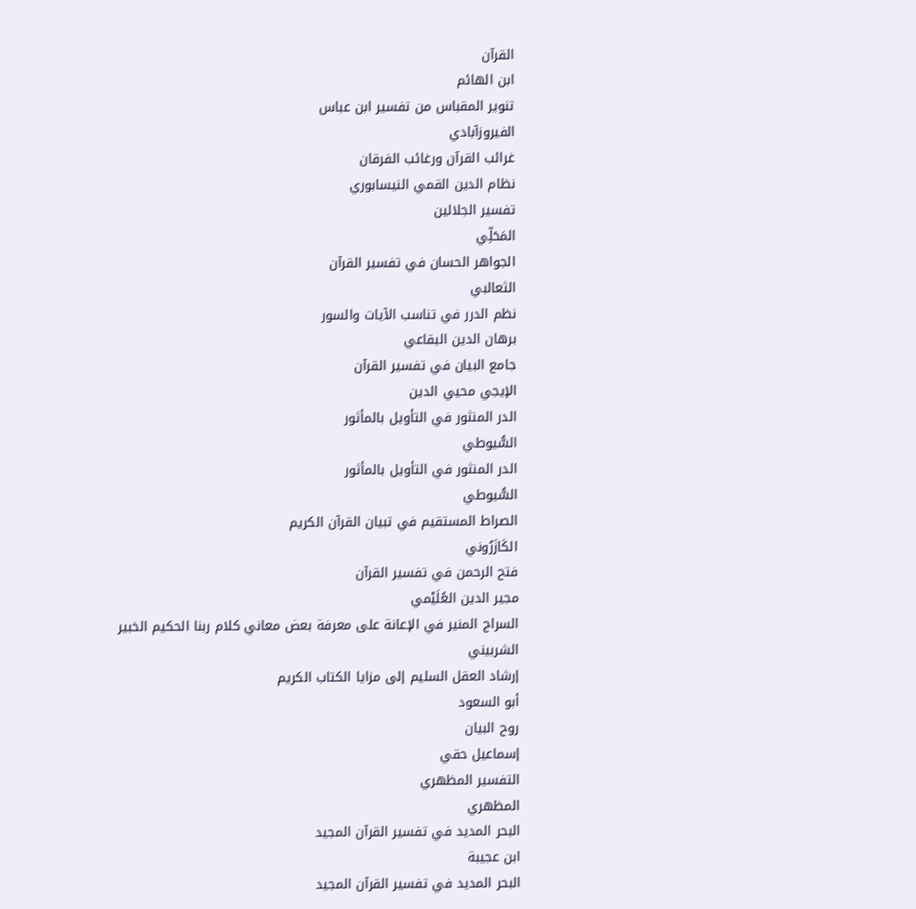القرآن
ابن الهائم
تنوير المقباس من تفسير ابن عباس
الفيروزآبادي
غرائب القرآن ورغائب الفرقان
نظام الدين القمي النيسابوري
تفسير الجلالين
المَحَلِّي
الجواهر الحسان في تفسير القرآن
الثعالبي
نظم الدرر في تناسب الآيات والسور
برهان الدين البقاعي
جامع البيان في تفسير القرآن
الإيجي محيي الدين
الدر المنثور في التأويل بالمأثور
السُّيوطي
الدر المنثور في التأويل بالمأثور
السُّيوطي
الصراط المستقيم في تبيان القرآن الكريم
الكَازَرُوني
فتح الرحمن في تفسير القرآن
مجير الدين العُلَيْمي
السراج المنير في الإعانة على معرفة بعض معاني كلام ربنا الحكيم الخبير
الشربيني
إرشاد العقل السليم إلى مزايا الكتاب الكريم
أبو السعود
روح البيان
إسماعيل حقي
التفسير المظهري
المظهري
البحر المديد في تفسير القرآن المجيد
ابن عجيبة
البحر المديد في تفسير القرآن المجيد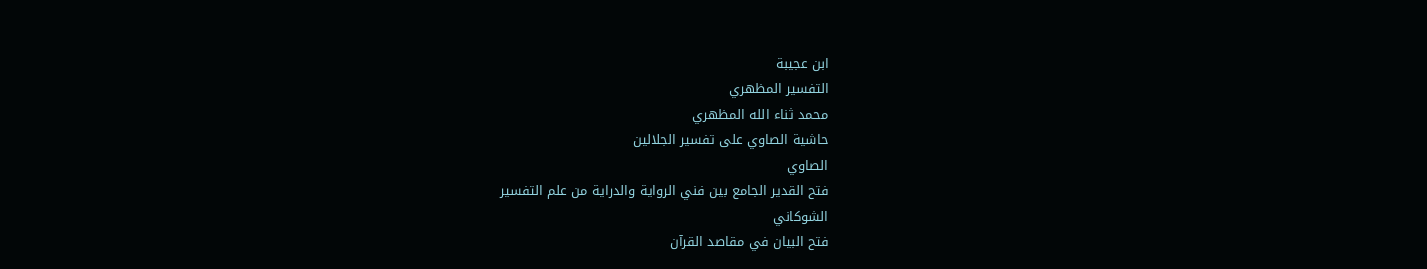ابن عجيبة
التفسير المظهري
محمد ثناء الله المظهري
حاشية الصاوي على تفسير الجلالين
الصاوي
فتح القدير الجامع بين فني الرواية والدراية من علم التفسير
الشوكاني
فتح البيان في مقاصد القرآن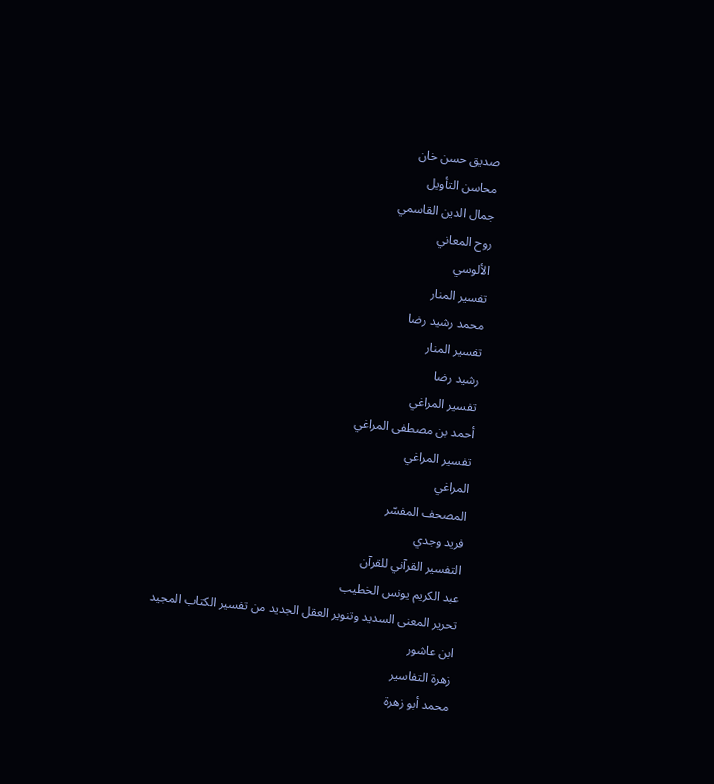صديق حسن خان
محاسن التأويل
جمال الدين القاسمي
روح المعاني
الألوسي
تفسير المنار
محمد رشيد رضا
تفسير المنار
رشيد رضا
تفسير المراغي
أحمد بن مصطفى المراغي
تفسير المراغي
المراغي
المصحف المفسّر
فريد وجدي
التفسير القرآني للقرآن
عبد الكريم يونس الخطيب
تحرير المعنى السديد وتنوير العقل الجديد من تفسير الكتاب المجيد
ابن عاشور
زهرة التفاسير
محمد أبو زهرة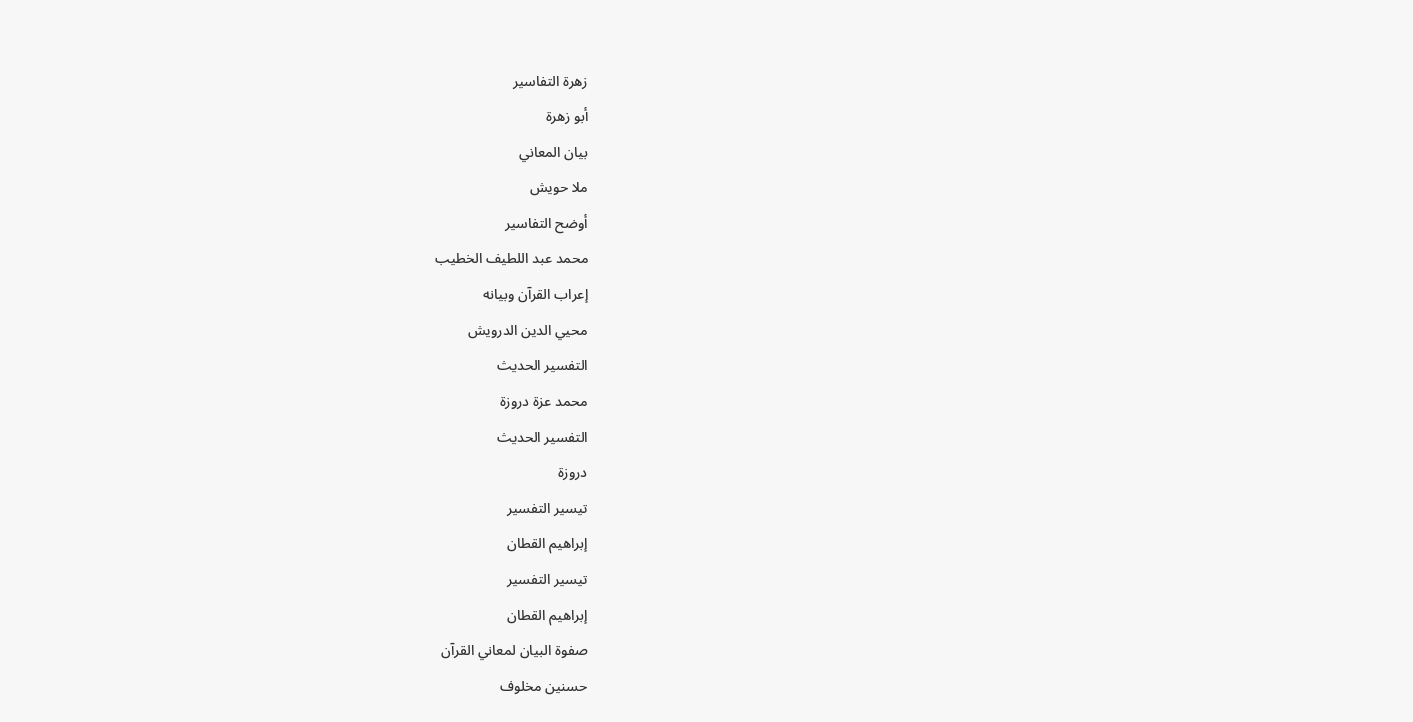زهرة التفاسير
أبو زهرة
بيان المعاني
ملا حويش
أوضح التفاسير
محمد عبد اللطيف الخطيب
إعراب القرآن وبيانه
محيي الدين الدرويش
التفسير الحديث
محمد عزة دروزة
التفسير الحديث
دروزة
تيسير التفسير
إبراهيم القطان
تيسير التفسير
إبراهيم القطان
صفوة البيان لمعاني القرآن
حسنين مخلوف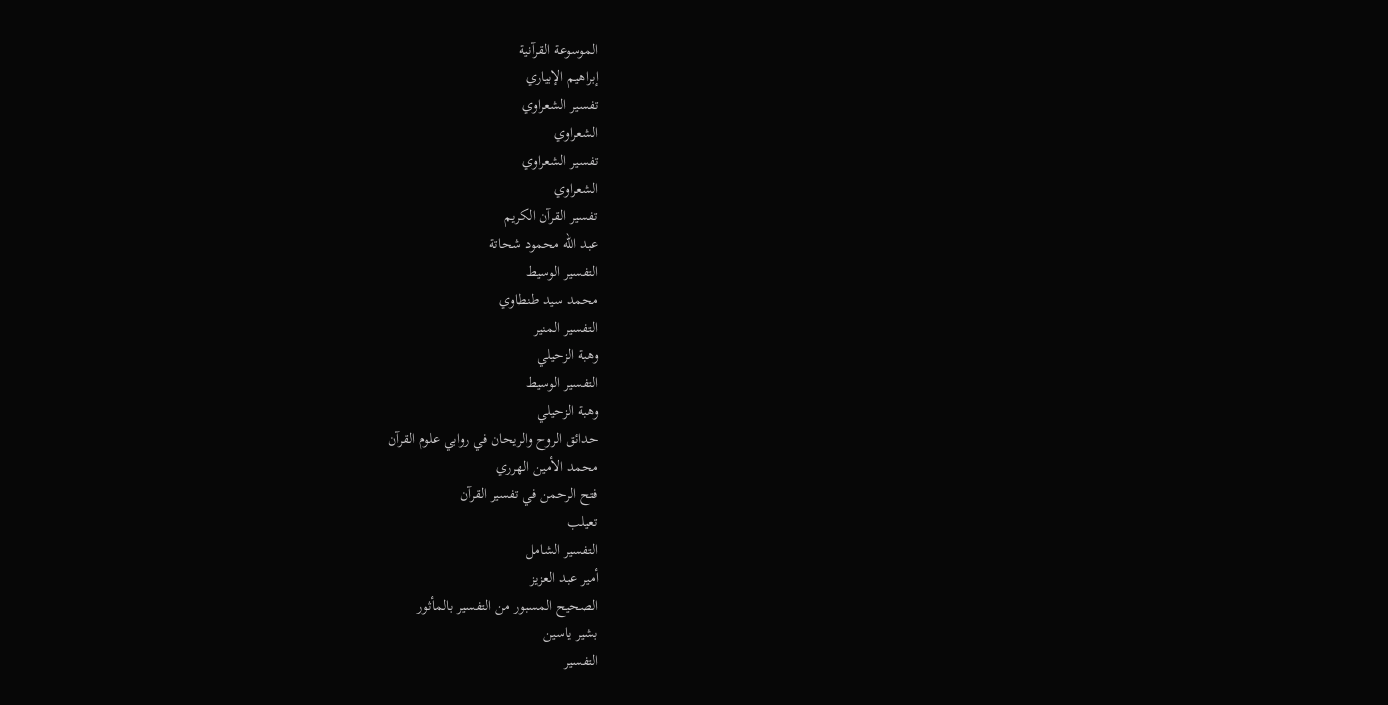الموسوعة القرآنية
إبراهيم الإبياري
تفسير الشعراوي
الشعراوي
تفسير الشعراوي
الشعراوي
تفسير القرآن الكريم
عبد الله محمود شحاتة
التفسير الوسيط
محمد سيد طنطاوي
التفسير المنير
وهبة الزحيلي
التفسير الوسيط
وهبة الزحيلي
حدائق الروح والريحان في روابي علوم القرآن
محمد الأمين الهرري
فتح الرحمن في تفسير القرآن
تعيلب
التفسير الشامل
أمير عبد العزيز
الصحيح المسبور من التفسير بالمأثور
بشير ياسين
التفسير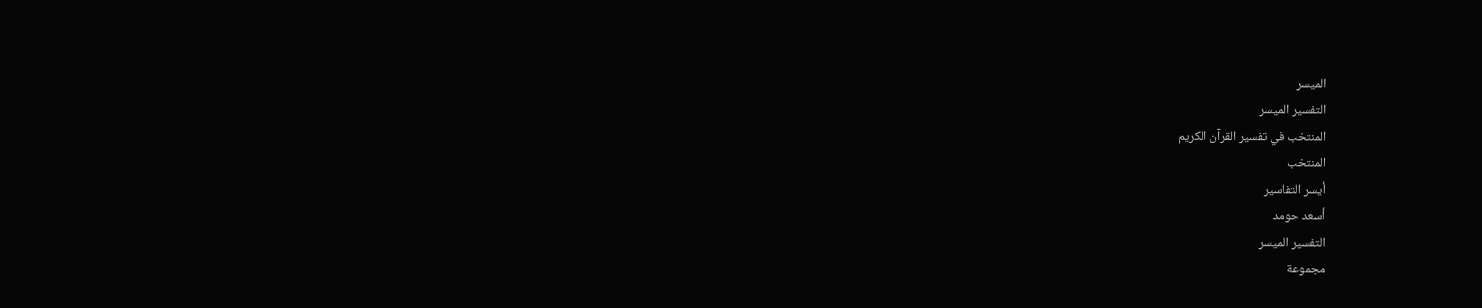الميسر
التفسير الميسر
المنتخب في تفسير القرآن الكريم
المنتخب
أيسر التفاسير
أسعد حومد
التفسير الميسر
مجموعة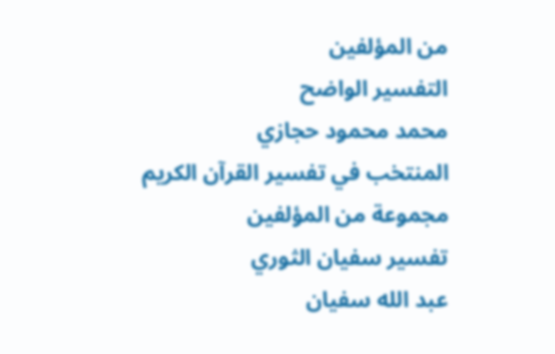من المؤلفين
التفسير الواضح
محمد محمود حجازي
المنتخب في تفسير القرآن الكريم
مجموعة من المؤلفين
تفسير سفيان الثوري
عبد الله سفيان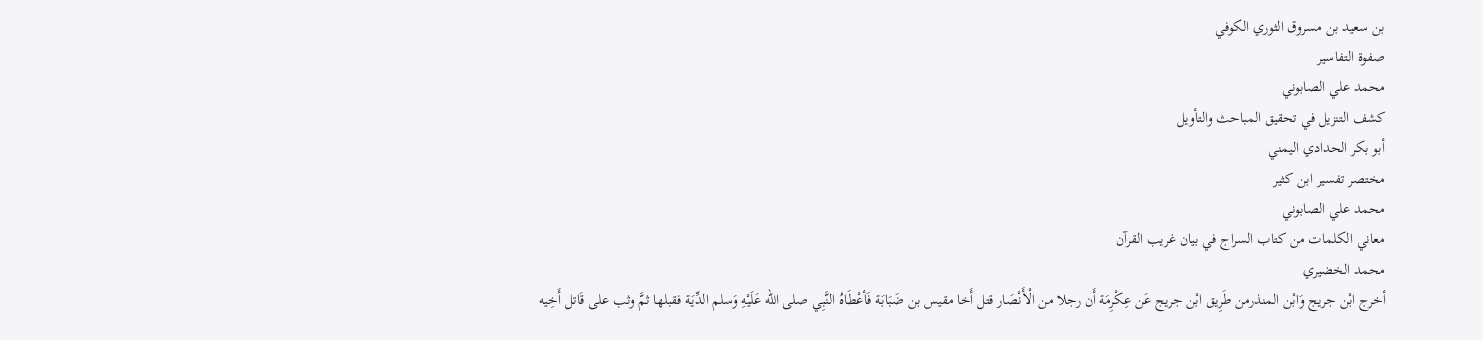بن سعيد بن مسروق الثوري الكوفي
صفوة التفاسير
محمد علي الصابوني
كشف التنزيل في تحقيق المباحث والتأويل
أبو بكر الحدادي اليمني
مختصر تفسير ابن كثير
محمد علي الصابوني
معاني الكلمات من كتاب السراج في بيان غريب القرآن
محمد الخضيري
أخرج ابْن جريج وَابْن المنذرمن طَرِيق ابْن جريج عَن عِكْرِمَة أَن رجلا من الْأَنْصَار قتل أَخا مقيس بن ضَبَابَة فَأعْطَاهُ النَّبِي صلى الله عَلَيْهِ وَسلم الدِّيَة فقبلها ثمَّ وثب على قَاتل أَخِيه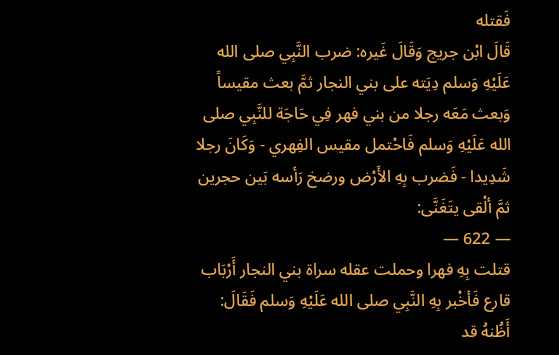فَقتله
قَالَ ابْن جريج وَقَالَ غَيره: ضرب النَّبِي صلى الله عَلَيْهِ وَسلم دِيَته على بني النجار ثمَّ بعث مقيساً وَبعث مَعَه رجلا من بني فهر فِي حَاجَة للنَّبِي صلى الله عَلَيْهِ وَسلم فَاحْتمل مقيس الفِهري - وَكَانَ رجلا شَدِيدا - فَضرب بِهِ الأَرْض ورضخ رَأسه بَين حجرين ثمَّ ألْقى يتَغَنَّى:
— 622 —
قتلت بِهِ فهرا وحملت عقله سراة بني النجار أَرْبَاب قارع فَأخْبر بِهِ النَّبِي صلى الله عَلَيْهِ وَسلم فَقَالَ: أَظُنهُ قد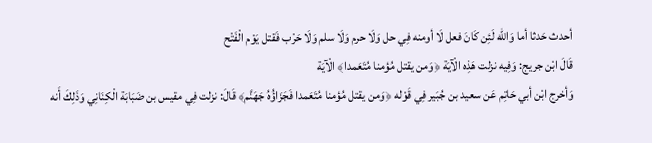أحدث حَدثا أما وَالله لَئِن كَانَ فعل لَا أومنه فِي حل وَلَا حرم وَلَا سلم وَلَا حَرْب فَقتل يَوْم الْفَتْح
قَالَ ابْن جريج: وَفِيه نزلت هَذِه الْآيَة ﴿وَمن يقتل مُؤمنا مُتَعَمدا﴾ الْآيَة
وَأخرج ابْن أبي حَاتِم عَن سعيد بن جُبَير فِي قَوْله ﴿وَمن يقتل مُؤمنا مُتَعَمدا فَجَزَاؤُهُ جَهَنَّم﴾ قَالَ: نزلت فِي مقيس بن ضَبَابَة الْكِنَانِي وَذَلِكَ أَنه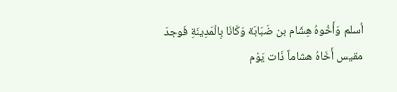أسلم وَأَخُوهُ هِشَام بن ضَبَابَة وَكَانَا بِالْمَدِينَةِ فَوجدَ مقيس أَخَاهُ هشاماً ذَات يَوْم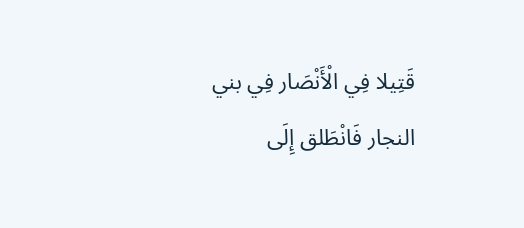قَتِيلا فِي الْأَنْصَار فِي بني النجار فَانْطَلق إِلَى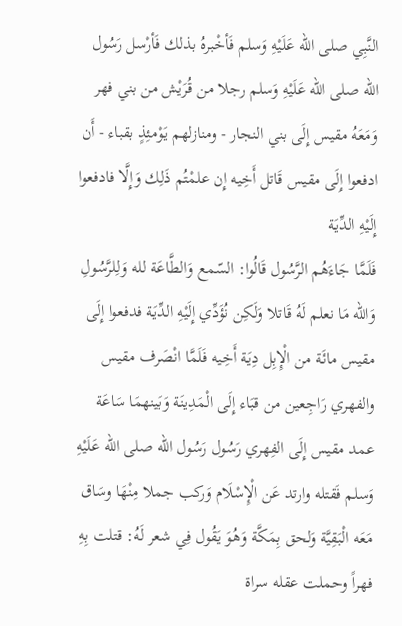النَّبِي صلى الله عَلَيْهِ وَسلم فَأخْبرهُ بذلك فَأرْسل رَسُول الله صلى الله عَلَيْهِ وَسلم رجلا من قُرَيْش من بني فهر وَمَعَهُ مقيس إِلَى بني النجار - ومنازلهم يَوْمئِذٍ بقباء - أَن ادفعوا إِلَى مقيس قَاتل أَخِيه إِن علمْتُم ذَلِك وَإِلَّا فادفعوا إِلَيْهِ الدِّيَة
فَلَمَّا جَاءَهُم الرَّسُول قَالُوا: السّمع وَالطَّاعَة لله وَلِلرَّسُولِ وَالله مَا نعلم لَهُ قَاتلا وَلَكِن نُؤَدِّي إِلَيْهِ الدِّيَة فدفعوا إِلَى مقيس مائَة من الْإِبِل دِيَة أَخِيه فَلَمَّا انْصَرف مقيس والفهري رَاجِعين من قبَاء إِلَى الْمَدِينَة وَبَينهمَا سَاعَة عمد مقيس إِلَى الفِهري رَسُول رَسُول الله صلى الله عَلَيْهِ وَسلم فَقتله وارتد عَن الْإِسْلَام وَركب جملا مِنْهَا وسَاق مَعَه الْبَقِيَّة وَلحق بِمَكَّة وَهُوَ يَقُول فِي شعر لَهُ: قتلت بِهِ فهراً وحملت عقله سراة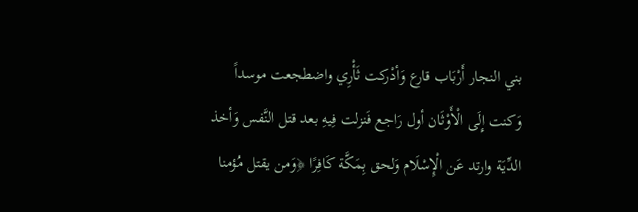بني النجار أَرْبَاب قارع وَأدْركت ثَأْرِي واضطجعت موسداً وَكنت إِلَى الْأَوْثَان أول رَاجع فَنزلت فِيهِ بعد قتل النَّفس وَأخذ الدِّيَة وارتد عَن الْإِسْلَام وَلحق بِمَكَّة كَافِرًا ﴿وَمن يقتل مُؤمنا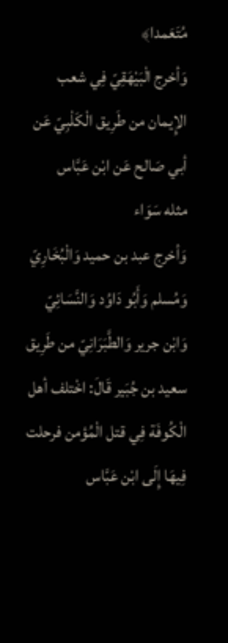مُتَعَمدا﴾
وَأخرج الْبَيْهَقِيّ فِي شعب الإِيمان من طَرِيق الْكَلْبِيّ عَن أبي صَالح عَن ابْن عَبَّاس
مثله سَوَاء
وَأخرج عبد بن حميد وَالْبُخَارِيّ وَمُسلم وَأَبُو دَاوُد وَالنَّسَائِيّ وَابْن جرير وَالطَّبَرَانِيّ من طَرِيق سعيد بن جُبَير قَالَ: اخْتلف أهل الْكُوفَة فِي قتل الْمُؤمن فرحلت فِيهَا إِلَى ابْن عَبَّاس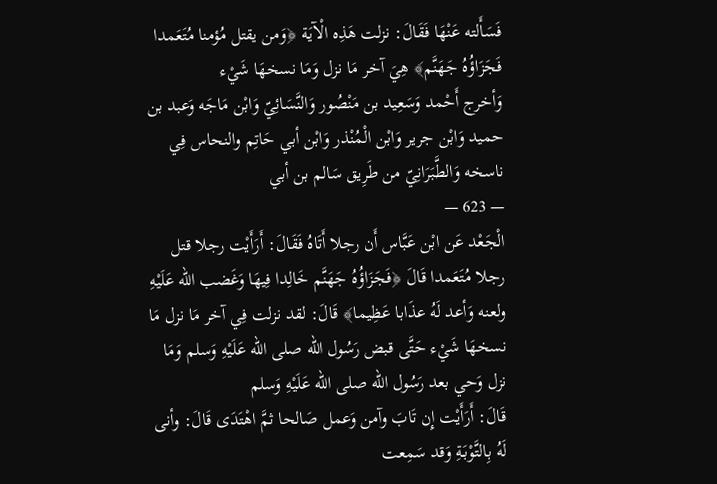فَسَأَلته عَنْهَا فَقَالَ: نزلت هَذِه الْآيَة ﴿وَمن يقتل مُؤمنا مُتَعَمدا فَجَزَاؤُهُ جَهَنَّم﴾ هِيَ آخر مَا نزل وَمَا نسخهَا شَيْء
وَأخرج أَحْمد وَسَعِيد بن مَنْصُور وَالنَّسَائِيّ وَابْن مَاجَه وَعبد بن حميد وَابْن جرير وَابْن الْمُنْذر وَابْن أبي حَاتِم والنحاس فِي ناسخه وَالطَّبَرَانِيّ من طَرِيق سَالم بن أبي
— 623 —
الْجَعْد عَن ابْن عَبَّاس أَن رجلا أَتَاهُ فَقَالَ: أَرَأَيْت رجلا قتل رجلا مُتَعَمدا قَالَ ﴿فَجَزَاؤُهُ جَهَنَّم خَالِدا فِيهَا وَغَضب الله عَلَيْهِ ولعنه وَأعد لَهُ عذَابا عَظِيما﴾ قَالَ: لقد نزلت فِي آخر مَا نزل مَا نسخهَا شَيْء حَتَّى قبض رَسُول الله صلى الله عَلَيْهِ وَسلم وَمَا نزل وَحي بعد رَسُول الله صلى الله عَلَيْهِ وَسلم
قَالَ: أَرَأَيْت إِن تَابَ وآمن وَعمل صَالحا ثمَّ اهْتَدَى قَالَ: وأنى لَهُ بِالتَّوْبَةِ وَقد سَمِعت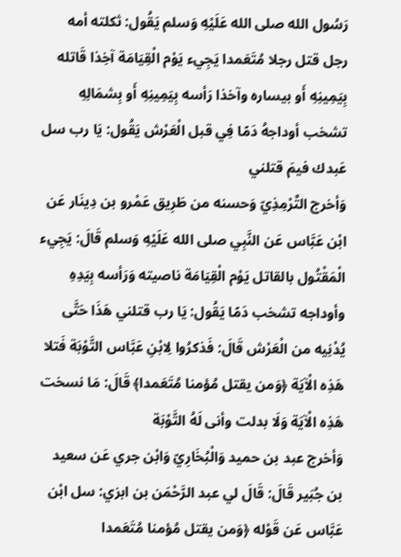رَسُول الله صلى الله عَلَيْهِ وَسلم يَقُول: ثكلته أمه رجل قتل رجلا مُتَعَمدا يَجِيء يَوْم الْقِيَامَة آخِذا قَاتله بِيَمِينِهِ أَو بيساره وآخذا رَأسه بِيَمِينِهِ أَو بِشمَالِهِ تشخب أوداجهُ دَمًا فِي قبل الْعَرْش يَقُول: يَا رب سل عَبدك فيمَ قتلني
وَأخرج التِّرْمِذِيّ وَحسنه من طَرِيق عَمْرو بن دِينَار عَن ابْن عَبَّاس عَن النَّبِي صلى الله عَلَيْهِ وَسلم قَالَ: يَجِيء الْمَقْتُول بالقاتل يَوْم الْقِيَامَة ناصيته وَرَأسه بِيَدِهِ وأوداجه تشخب دَمًا يَقُول: يَا رب قتلني هَذَا حَتَّى يُدْنِيه من الْعَرْش قَالَ: فَذكرُوا لِابْنِ عَبَّاس التَّوْبَة فَتلا هَذِه الْآيَة ﴿وَمن يقتل مُؤمنا مُتَعَمدا﴾ قَالَ: مَا نسخت هَذِه الْآيَة وَلَا بدلت وأنى لَهُ التَّوْبَة
وَأخرج عبد بن حميد وَالْبُخَارِيّ وَابْن جري عَن سعيد بن جُبَير قَالَ: قَالَ لي عبد الرَّحْمَن بن ابزي: سل ابْن عَبَّاس عَن قَوْله ﴿وَمن يقتل مُؤمنا مُتَعَمدا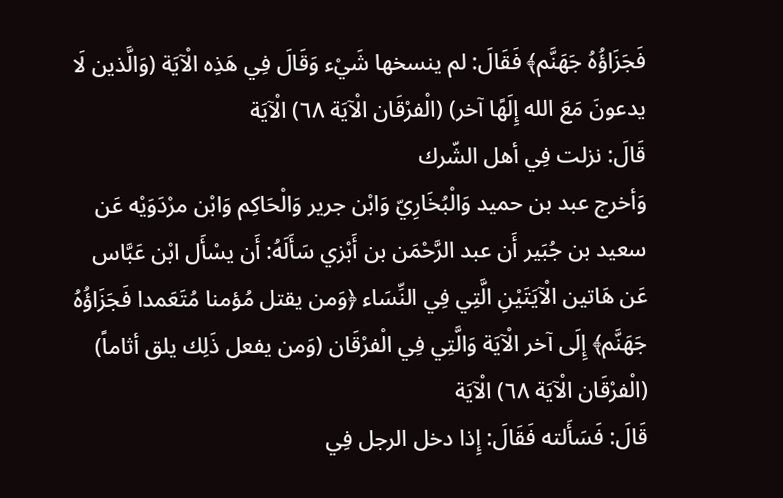فَجَزَاؤُهُ جَهَنَّم﴾ فَقَالَ: لم ينسخها شَيْء وَقَالَ فِي هَذِه الْآيَة (وَالَّذين لَا يدعونَ مَعَ الله إِلَهًا آخر) (الْفرْقَان الْآيَة ٦٨) الْآيَة
قَالَ: نزلت فِي أهل الشّرك
وَأخرج عبد بن حميد وَالْبُخَارِيّ وَابْن جرير وَالْحَاكِم وَابْن مرْدَوَيْه عَن سعيد بن جُبَير أَن عبد الرَّحْمَن بن أَبْزي سَأَلَهُ: أَن يسْأَل ابْن عَبَّاس عَن هَاتين الْآيَتَيْنِ الَّتِي فِي النِّسَاء ﴿وَمن يقتل مُؤمنا مُتَعَمدا فَجَزَاؤُهُ جَهَنَّم﴾ إِلَى آخر الْآيَة وَالَّتِي فِي الْفرْقَان (وَمن يفعل ذَلِك يلق أثاماً) (الْفرْقَان الْآيَة ٦٨) الْآيَة
قَالَ: فَسَأَلته فَقَالَ: إِذا دخل الرجل فِي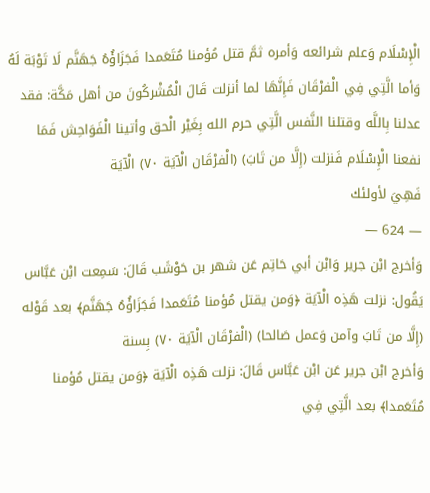الْإِسْلَام وَعلم شرائعه وَأمره ثمَّ قتل مُؤمنا مُتَعَمدا فَجَزَاؤُهُ جَهَنَّم لَا تَوْبَة لَهُ وَأما الَّتِي فِي الْفرْقَان فَإِنَّهَا لما أنزلت قَالَ الْمُشْركُونَ من أهل مَكَّة: فقد عدلنا بِاللَّه وقتلنا النَّفس الَّتِي حرم الله بِغَيْر الْحق وأتينا الْفَوَاحِش فَمَا نفعنا الْإِسْلَام فَنزلت (إِلَّا من تَابَ) (الْفرْقَان الْآيَة ٧٠) الْآيَة
فَهِيَ لأولئك
— 624 —
وَأخرج ابْن جرير وَابْن أبي حَاتِم عَن شهر بن حَوْشَب قَالَ: سَمِعت ابْن عَبَّاس يَقُول: نزلت هَذِه الْآيَة ﴿وَمن يقتل مُؤمنا مُتَعَمدا فَجَزَاؤُهُ جَهَنَّم﴾ بعد قَوْله (إِلَّا من تَابَ وآمن وَعمل صَالحا) (الْفرْقَان الْآيَة ٧٠) بِسنة
وَأخرج ابْن جرير عَن ابْن عَبَّاس قَالَ: نزلت هَذِه الْآيَة ﴿وَمن يقتل مُؤمنا مُتَعَمدا﴾ بعد الَّتِي فِي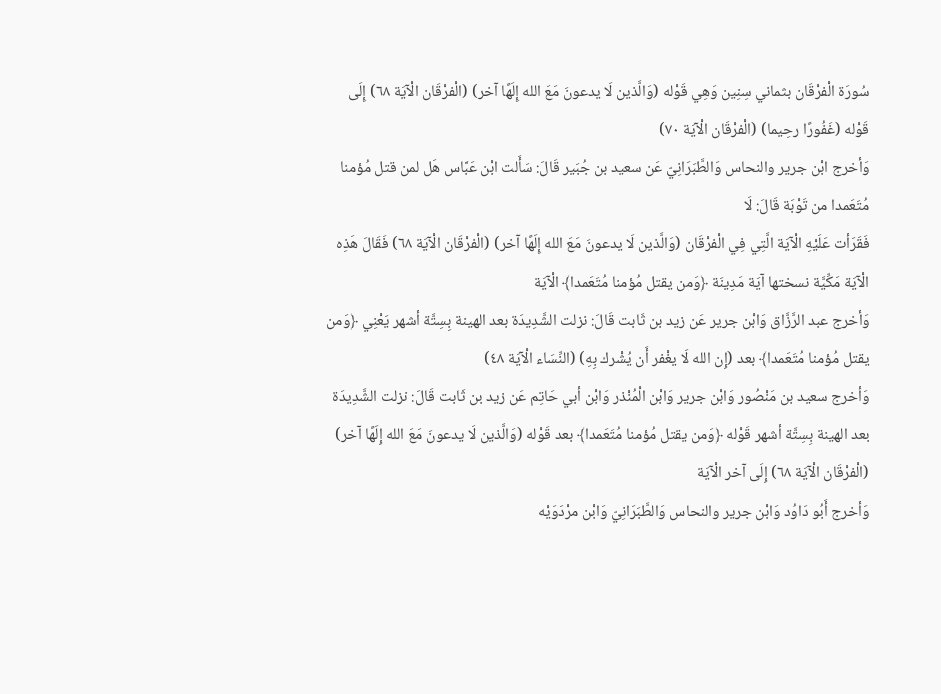سُورَة الْفرْقَان بثماني سِنِين وَهِي قَوْله (وَالَّذين لَا يدعونَ مَعَ الله إِلَهًا آخر) (الْفرْقَان الْآيَة ٦٨) إِلَى قَوْله (غَفُورًا رحِيما) (الْفرْقَان الْآيَة ٧٠)
وَأخرج ابْن جرير والنحاس وَالطَّبَرَانِيّ عَن سعيد بن جُبَير قَالَ: سَأَلت ابْن عَبَّاس هَل لمن قتل مُؤمنا مُتَعَمدا من تَوْبَة قَالَ: لَا
فَقَرَأت عَلَيْهِ الْآيَة الَّتِي فِي الْفرْقَان (وَالَّذين لَا يدعونَ مَعَ الله إِلَهًا آخر) (الْفرْقَان الْآيَة ٦٨) فَقَالَ هَذِه الْآيَة مَكِّيَّة نسختها آيَة مَدِينَة ﴿وَمن يقتل مُؤمنا مُتَعَمدا﴾ الْآيَة
وَأخرج عبد الرَّزَّاق وَابْن جرير عَن زيد بن ثَابت قَالَ: نزلت الشَّدِيدَة بعد الهينة بِسِتَّة أشهر يَعْنِي ﴿وَمن يقتل مُؤمنا مُتَعَمدا﴾ بعد (إِن الله لَا يغْفر أَن يُشْرك بِهِ) (النِّسَاء الْآيَة ٤٨)
وَأخرج سعيد بن مَنْصُور وَابْن جرير وَابْن الْمُنْذر وَابْن أبي حَاتِم عَن زيد بن ثَابت قَالَ: نزلت الشَّدِيدَة بعد الهينة بِسِتَّة أشهر قَوْله ﴿وَمن يقتل مُؤمنا مُتَعَمدا﴾ بعد قَوْله (وَالَّذين لَا يدعونَ مَعَ الله إِلَهًا آخر) (الْفرْقَان الْآيَة ٦٨) إِلَى آخر الْآيَة
وَأخرج أَبُو دَاوُد وَابْن جرير والنحاس وَالطَّبَرَانِيّ وَابْن مرْدَوَيْه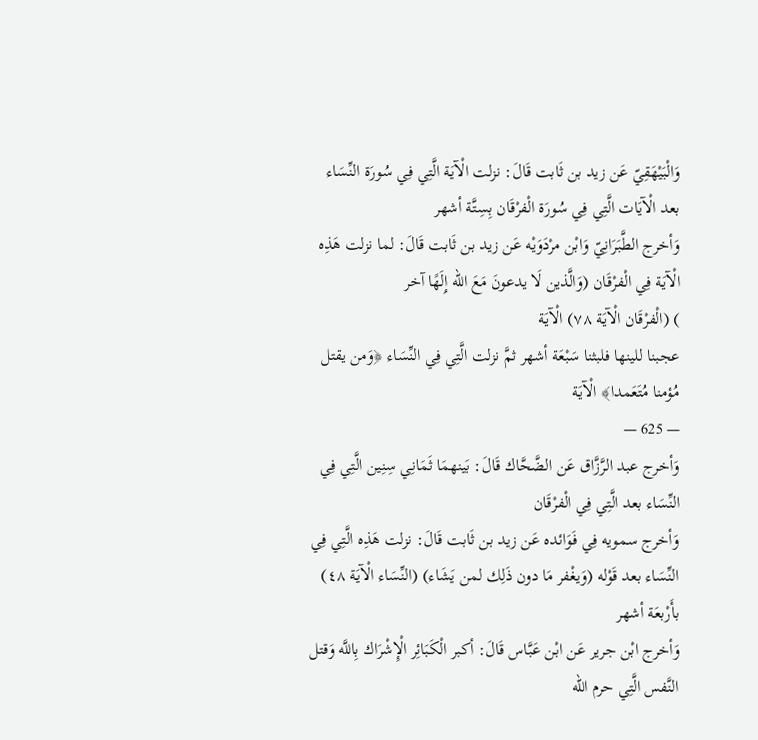وَالْبَيْهَقِيّ عَن زيد بن ثَابت قَالَ: نزلت الْآيَة الَّتِي فِي سُورَة النِّسَاء بعد الْآيَات الَّتِي فِي سُورَة الْفرْقَان بِسِتَّة أشهر
وَأخرج الطَّبَرَانِيّ وَابْن مرْدَوَيْه عَن زيد بن ثَابت قَالَ: لما نزلت هَذِه الْآيَة فِي الْفرْقَان (وَالَّذين لَا يدعونَ مَعَ الله إِلَهًا آخر
) (الْفرْقَان الْآيَة ٧٨) الْآيَة
عجبنا للينها فلبثنا سَبْعَة أشهر ثمَّ نزلت الَّتِي فِي النِّسَاء ﴿وَمن يقتل مُؤمنا مُتَعَمدا﴾ الْآيَة
— 625 —
وَأخرج عبد الرَّزَّاق عَن الضَّحَّاك قَالَ: بَينهمَا ثَمَانِي سِنِين الَّتِي فِي النِّسَاء بعد الَّتِي فِي الْفرْقَان
وَأخرج سمويه فِي فَوَائده عَن زيد بن ثَابت قَالَ: نزلت هَذِه الَّتِي فِي النِّسَاء بعد قَوْله (وَيغْفر مَا دون ذَلِك لمن يَشَاء) (النِّسَاء الْآيَة ٤٨) بأَرْبعَة أشهر
وَأخرج ابْن جرير عَن ابْن عَبَّاس قَالَ: أكبر الْكَبَائِر الْإِشْرَاك بِاللَّه وَقتل النَّفس الَّتِي حرم الله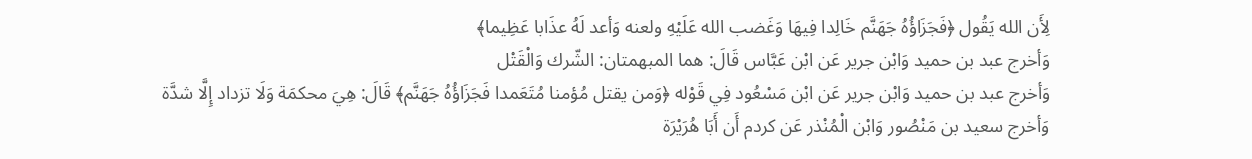لِأَن الله يَقُول ﴿فَجَزَاؤُهُ جَهَنَّم خَالِدا فِيهَا وَغَضب الله عَلَيْهِ ولعنه وَأعد لَهُ عذَابا عَظِيما﴾
وَأخرج عبد بن حميد وَابْن جرير عَن ابْن عَبَّاس قَالَ: هما المبهمتان: الشّرك وَالْقَتْل
وَأخرج عبد بن حميد وَابْن جرير عَن ابْن مَسْعُود فِي قَوْله ﴿وَمن يقتل مُؤمنا مُتَعَمدا فَجَزَاؤُهُ جَهَنَّم﴾ قَالَ: هِيَ محكمَة وَلَا تزداد إِلَّا شدَّة
وَأخرج سعيد بن مَنْصُور وَابْن الْمُنْذر عَن كردم أَن أَبَا هُرَيْرَة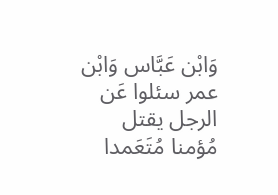وَابْن عَبَّاس وَابْن عمر سئلوا عَن الرجل يقتل مُؤمنا مُتَعَمدا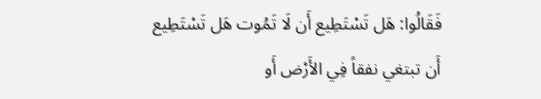فَقَالُوا: هَل تَسْتَطِيع أَن لَا تَمُوت هَل تَسْتَطِيع أَن تبتغي نفقاً فِي الأَرْض أَو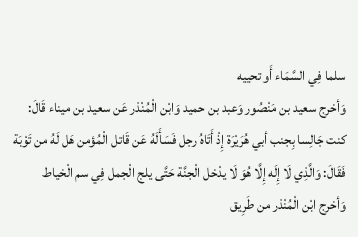سلما فِي السَّمَاء أَو تحييه
وَأخرج سعيد بن مَنْصُور وَعبد بن حميد وَابْن الْمُنْذر عَن سعيد بن ميناء قَالَ: كنت جَالِسا بِجنب أبي هُرَيْرَة إِذْ أَتَاهُ رجل فَسَأَلَهُ عَن قَاتل الْمُؤمن هَل لَهُ من تَوْبَة فَقَالَ: وَالَّذِي لَا إِلَه إِلَّا هُوَ لَا يدْخل الْجنَّة حَتَّى يلج الْجمل فِي سم الْخياط
وَأخرج ابْن الْمُنْذر من طَرِيق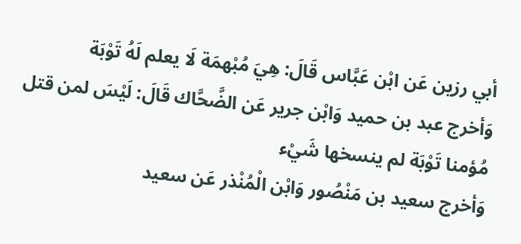أبي رزين عَن ابْن عَبَّاس قَالَ: هِيَ مُبْهمَة لَا يعلم لَهُ تَوْبَة
وَأخرج عبد بن حميد وَابْن جرير عَن الضَّحَّاك قَالَ: لَيْسَ لمن قتل مُؤمنا تَوْبَة لم ينسخها شَيْء
وَأخرج سعيد بن مَنْصُور وَابْن الْمُنْذر عَن سعيد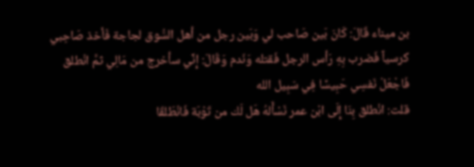بن ميناء قَالَ: كَانَ بَين صَاحب لي وَبَين رجل من أهل السُّوق لجاجة فَأخذ صَاحِبي كرسياً فَضرب بِهِ رَأس الرجل فَقتله وَنَدم وَقَالَ: إِنِّي سأخرج من مَالِي ثمَّ انْطلق فَاجْعَلْ نَفسِي حَبِيسًا فِي سَبِيل الله
قلت: انْطلق بِنَا إِلَى ابْن عمر نَسْأَلهُ هَل لَك من تَوْبَة فَانْطَلقَا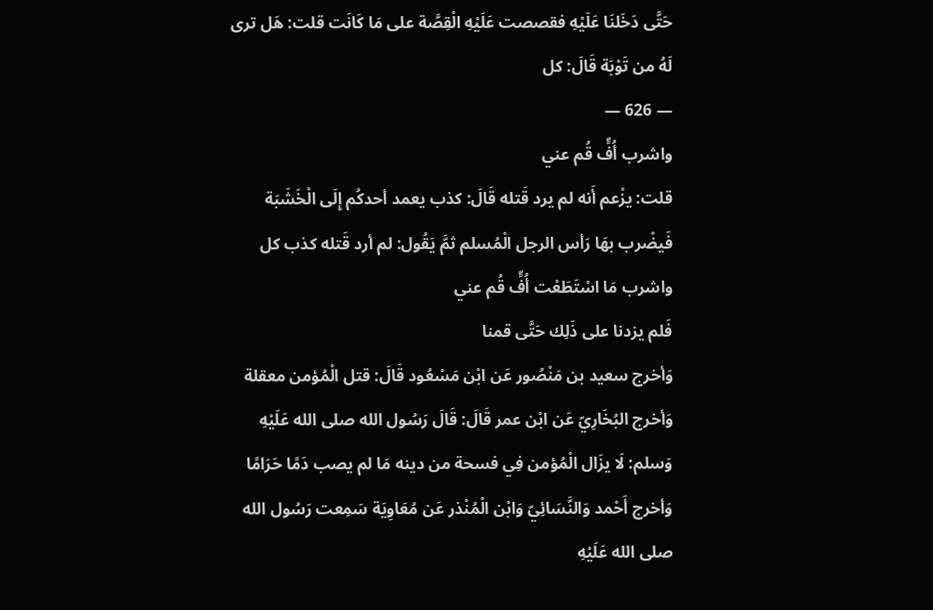حَتَّى دَخَلنَا عَلَيْهِ فقصصت عَلَيْهِ الْقِصَّة على مَا كَانَت قلت: هَل ترى لَهُ من تَوْبَة قَالَ: كل
— 626 —
واشرب أُفٍّ قُم عني
قلت: يزْعم أَنه لم يرد قَتله قَالَ: كذب يعمد أحدكُم إِلَى الْخَشَبَة فَيضْرب بهَا رَأس الرجل الْمُسلم ثمَّ يَقُول: لم أرد قَتله كذب كل واشرب مَا اسْتَطَعْت أُفٍّ قُم عني
فَلم يزدنا على ذَلِك حَتَّى قمنا
وَأخرج سعيد بن مَنْصُور عَن ابْن مَسْعُود قَالَ: قتل الْمُؤمن معقلة
وَأخرج البُخَارِيّ عَن ابْن عمر قَالَ: قَالَ رَسُول الله صلى الله عَلَيْهِ وَسلم: لَا يزَال الْمُؤمن فِي فسحة من دينه مَا لم يصب دَمًا حَرَامًا
وَأخرج أَحْمد وَالنَّسَائِيّ وَابْن الْمُنْذر عَن مُعَاوِيَة سَمِعت رَسُول الله صلى الله عَلَيْهِ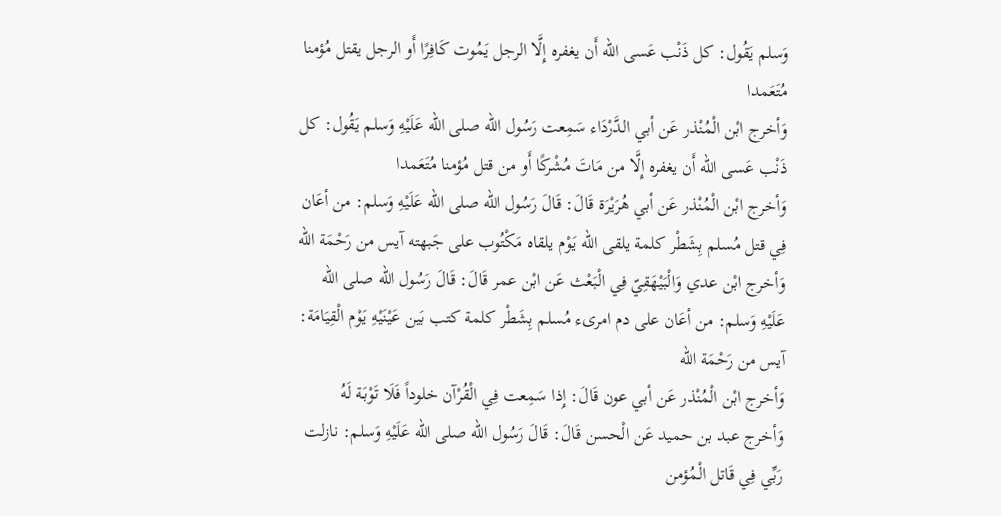وَسلم يَقُول: كل ذَنْب عَسى الله أَن يغفره إِلَّا الرجل يَمُوت كَافِرًا أَو الرجل يقتل مُؤمنا مُتَعَمدا
وَأخرج ابْن الْمُنْذر عَن أبي الدَّرْدَاء سَمِعت رَسُول الله صلى الله عَلَيْهِ وَسلم يَقُول: كل ذَنْب عَسى الله أَن يغفره إِلَّا من مَاتَ مُشْركًا أَو من قتل مُؤمنا مُتَعَمدا
وَأخرج ابْن الْمُنْذر عَن أبي هُرَيْرَة قَالَ: قَالَ رَسُول الله صلى الله عَلَيْهِ وَسلم: من أعَان فِي قتل مُسلم بِشَطْر كلمة يلقى الله يَوْم يلقاه مَكْتُوب على جَبهته آيس من رَحْمَة الله
وَأخرج ابْن عدي وَالْبَيْهَقِيّ فِي الْبَعْث عَن ابْن عمر قَالَ: قَالَ رَسُول الله صلى الله عَلَيْهِ وَسلم: من أعَان على دم امرىء مُسلم بِشَطْر كلمة كتب بَين عَيْنَيْهِ يَوْم الْقِيَامَة: آيس من رَحْمَة الله
وَأخرج ابْن الْمُنْذر عَن أبي عون قَالَ: إِذا سَمِعت فِي الْقُرْآن خلوداً فَلَا تَوْبَة لَهُ
وَأخرج عبد بن حميد عَن الْحسن قَالَ: قَالَ رَسُول الله صلى الله عَلَيْهِ وَسلم: نازلت رَبِّي فِي قَاتل الْمُؤمن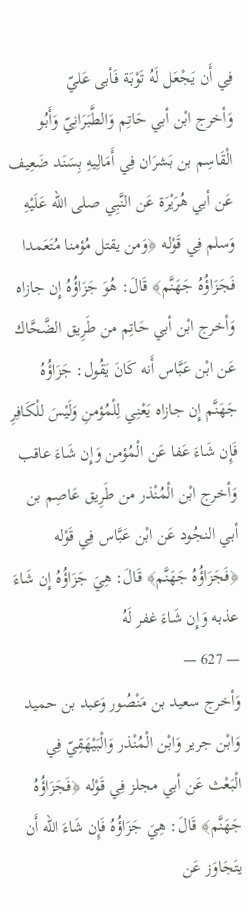فِي أَن يَجْعَل لَهُ تَوْبَة فَأبى عَليّ
وَأخرج ابْن أبي حَاتِم وَالطَّبَرَانِيّ وَأَبُو الْقَاسِم بن بَشرَان فِي أَمَالِيهِ بِسَنَد ضَعِيف عَن أبي هُرَيْرَة عَن النَّبِي صلى الله عَلَيْهِ وَسلم فِي قَوْله ﴿وَمن يقتل مُؤمنا مُتَعَمدا فَجَزَاؤُهُ جَهَنَّم﴾ قَالَ: هُوَ جَزَاؤُهُ إِن جازاه
وَأخرج ابْن أبي حَاتِم من طَرِيق الضَّحَّاك عَن ابْن عَبَّاس أَنه كَانَ يَقُول: جَزَاؤُهُ جَهَنَّم إِن جازاه يَعْنِي لِلْمُؤمنِ وَلَيْسَ للْكَافِرِ فَإِن شَاءَ عَفا عَن الْمُؤمن وَإِن شَاءَ عاقب
وَأخرج ابْن الْمُنْذر من طَرِيق عَاصِم بن أبي النجُود عَن ابْن عَبَّاس فِي قَوْله ﴿فَجَزَاؤُهُ جَهَنَّم﴾ قَالَ: هِيَ جَزَاؤُهُ إِن شَاءَ عذبه وَإِن شَاءَ غفر لَهُ
— 627 —
وَأخرج سعيد بن مَنْصُور وَعبد بن حميد وَابْن جرير وَابْن الْمُنْذر وَالْبَيْهَقِيّ فِي الْبَعْث عَن أبي مجلز فِي قَوْله ﴿فَجَزَاؤُهُ جَهَنَّم﴾ قَالَ: هِيَ جَزَاؤُهُ فَإِن شَاءَ الله أَن يتَجَاوَز عَن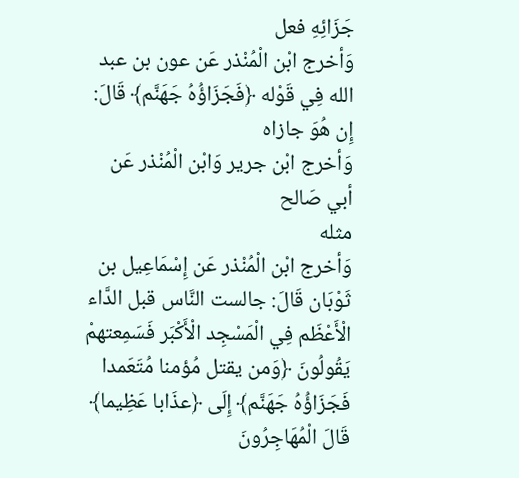جَزَائِهِ فعل
وَأخرج ابْن الْمُنْذر عَن عون بن عبد الله فِي قَوْله ﴿فَجَزَاؤُهُ جَهَنَّم﴾ قَالَ: إِن هُوَ جازاه
وَأخرج ابْن جرير وَابْن الْمُنْذر عَن أبي صَالح
مثله
وَأخرج ابْن الْمُنْذر عَن إِسْمَاعِيل بن ثَوْبَان قَالَ: جالست النَّاس قبل الدَّاء الْأَعْظَم فِي الْمَسْجِد الْأَكْبَر فَسَمِعتهمْ يَقُولُونَ ﴿وَمن يقتل مُؤمنا مُتَعَمدا فَجَزَاؤُهُ جَهَنَّم﴾ إِلَى ﴿عذَابا عَظِيما﴾ قَالَ الْمُهَاجِرُونَ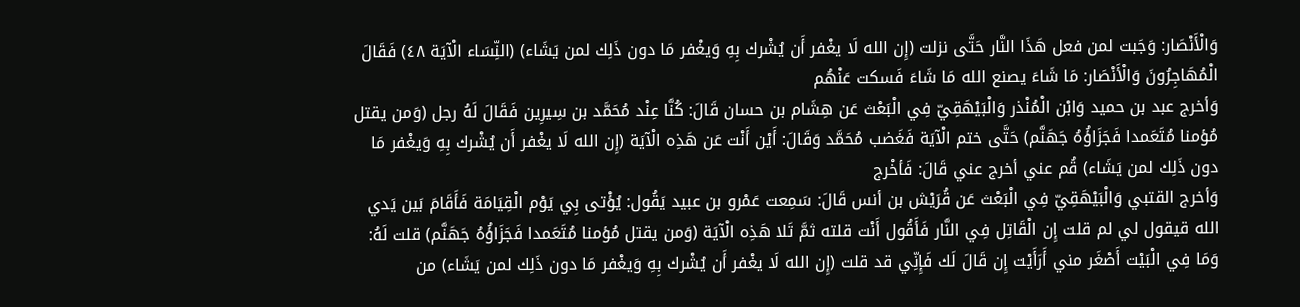وَالْأَنْصَار: وَجَبت لمن فعل هَذَا النَّار حَتَّى نزلت (إِن الله لَا يغْفر أَن يُشْرك بِهِ وَيغْفر مَا دون ذَلِك لمن يَشَاء) (النِّسَاء الْآيَة ٤٨) فَقَالَ الْمُهَاجِرُونَ وَالْأَنْصَار: مَا شَاءَ يصنع الله مَا شَاءَ فَسكت عَنْهُم
وَأخرج عبد بن حميد وَابْن الْمُنْذر وَالْبَيْهَقِيّ فِي الْبَعْث عَن هِشَام بن حسان قَالَ: كُنَّا عِنْد مُحَمَّد بن سِيرِين فَقَالَ لَهُ رجل (وَمن يقتل مُؤمنا مُتَعَمدا فَجَزَاؤُهُ جَهَنَّم) حَتَّى ختم الْآيَة فَغَضب مُحَمَّد وَقَالَ: أَيْن أَنْت عَن هَذِه الْآيَة (إِن الله لَا يغْفر أَن يُشْرك بِهِ وَيغْفر مَا دون ذَلِك لمن يَشَاء) قُم عني أخرج عني قَالَ: فَأخْرج
وَأخرج القتبي وَالْبَيْهَقِيّ فِي الْبَعْث عَن قُرَيْش بن أنس قَالَ: سَمِعت عَمْرو بن عبيد يَقُول: يُؤْتى بِي يَوْم الْقِيَامَة فَأَقَامَ بَين يَدي الله قيقول لي لم قلت إِن الْقَاتِل فِي النَّار فَأَقُول أَنْت قلته ثمَّ تَلا هَذِه الْآيَة (وَمن يقتل مُؤمنا مُتَعَمدا فَجَزَاؤُهُ جَهَنَّم) قلت لَهُ: وَمَا فِي الْبَيْت أَصْغَر مني أَرَأَيْت إِن قَالَ لَك فَإِنِّي قد قلت (إِن الله لَا يغْفر أَن يُشْرك بِهِ وَيغْفر مَا دون ذَلِك لمن يَشَاء) من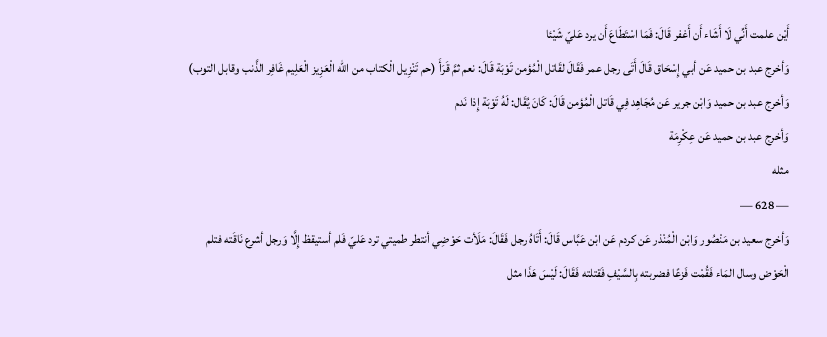أَيْن علمت أَنِّي لَا أَشَاء أَن أَغفر قَالَ: فَمَا اسْتَطَاعَ أَن يرد عَليّ شَيْئا
وَأخرج عبد بن حميد عَن أبي إِسْحَاق قَالَ أَتَى رجل عمر فَقَالَ لقَاتل الْمُؤمن تَوْبَة قَالَ: نعم ثمَّ قَرَأَ (حم تَنْزِيل الْكتاب من الله الْعَزِيز الْعَلِيم غَافِر الذَّنب وقابل التوب)
وَأخرج عبد بن حميد وَابْن جرير عَن مُجَاهِد فِي قَاتل الْمُؤمن قَالَ: كَانَ يُقَال: لَهُ تَوْبَة إِذا نَدم
وَأخرج عبد بن حميد عَن عِكْرِمَة
مثله
— 628 —
وَأخرج سعيد بن مَنْصُور وَابْن الْمُنْذر عَن كردم عَن ابْن عَبَّاس قَالَ: أَتَاهُ رجل فَقَالَ: مَلَأت حَوْضِي أنتطر طميتي ترد عَليّ فَلم أستيقظ إِلَّا وَرجل أشرع نَاقَته فتلم الْحَوْض وسال المَاء فَقُمْت فَزعًا فضربته بِالسَّيْفِ فَقتلته فَقَالَ: لَيْسَ هَذَا مثل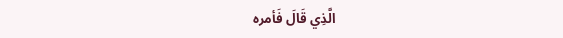الَّذِي قَالَ فَأمره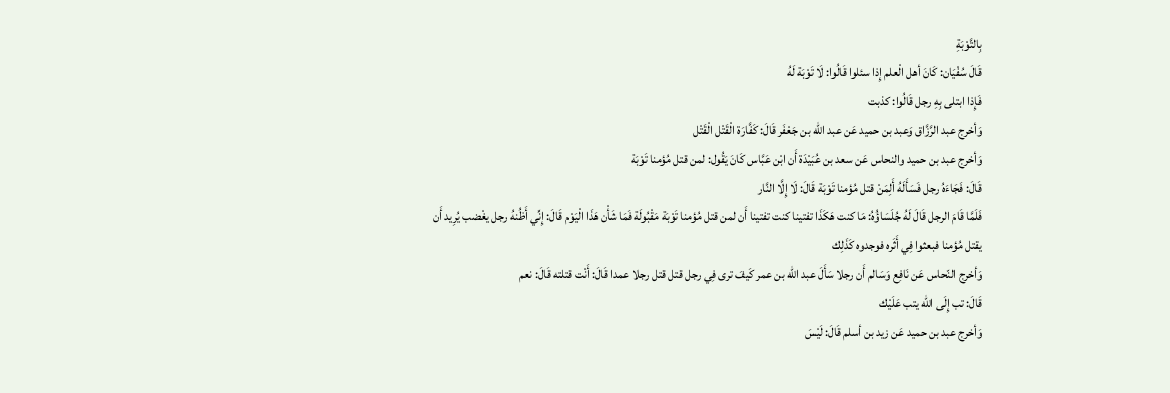بِالتَّوْبَةِ
قَالَ سُفْيَان: كَانَ أهل الْعلم إِذا سئلوا قَالُوا: لَا تَوْبَة لَهُ
فَإِذا ابتلى بِهِ رجل قَالُوا: كذبت
وَأخرج عبد الرَّزَّاق وَعبد بن حميد عَن عبد الله بن جَعْفَر قَالَ: كَفَّارَة الْقَتْل الْقَتْل
وَأخرج عبد بن حميد والنحاس عَن سعد بن عُبَيْدَة أَن ابْن عَبَّاس كَانَ يَقُول: لمن قتل مُؤمنا تَوْبَة
قَالَ: فَجَاءَهُ رجل فَسَأَلَهُ أَلِمَنْ قتل مُؤمنا تَوْبَة قَالَ: لَا إِلَّا النَّار
فَلَمَّا قَامَ الرجل قَالَ لَهُ جُلَسَاؤُهُ: مَا كنت هَكَذَا تفتينا كنت تفتينا أَن لمن قتل مُؤمنا تَوْبَة مَقْبُولَة فَمَا شَأْن هَذَا الْيَوْم قَالَ: إِنِّي أَظُنهُ رجل يغْضب يُرِيد أَن يقتل مُؤمنا فبعثوا فِي أَثَره فوجدوه كَذَلِك
وَأخرج النّحاس عَن نَافِع وَسَالم أَن رجلا سَأَلَ عبد الله بن عمر كَيفَ ترى فِي رجل قتل قتل رجلا عمدا قَالَ: أَنْت قتلته قَالَ: نعم
قَالَ: تب إِلَى الله يتب عَلَيْك
وَأخرج عبد بن حميد عَن زيد بن أسلم قَالَ: لَيْسَ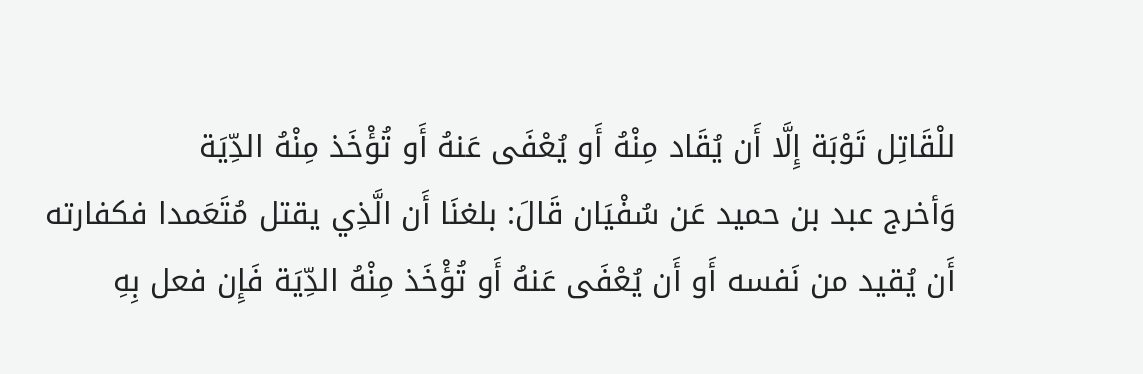للْقَاتِل تَوْبَة إِلَّا أَن يُقَاد مِنْهُ أَو يُعْفَى عَنهُ أَو تُؤْخَذ مِنْهُ الدِّيَة
وَأخرج عبد بن حميد عَن سُفْيَان قَالَ: بلغنَا أَن الَّذِي يقتل مُتَعَمدا فكفارته أَن يُقيد من نَفسه أَو أَن يُعْفَى عَنهُ أَو تُؤْخَذ مِنْهُ الدِّيَة فَإِن فعل بِهِ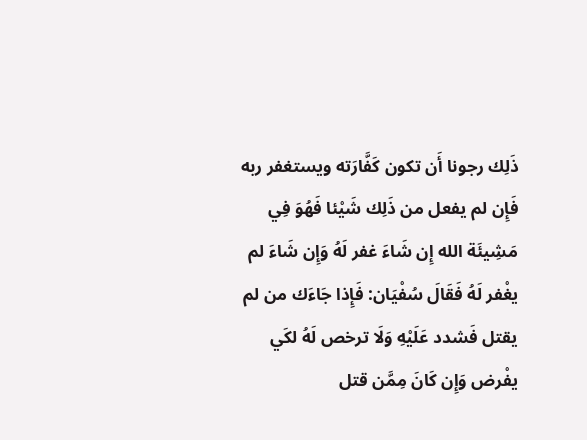ذَلِك رجونا أَن تكون كَفَّارَته ويستغفر ربه فَإِن لم يفعل من ذَلِك شَيْئا فَهُوَ فِي مَشِيئَة الله إِن شَاءَ غفر لَهُ وَإِن شَاءَ لم يغْفر لَهُ فَقَالَ سُفْيَان: فَإِذا جَاءَك من لم يقتل فَشدد عَلَيْهِ وَلَا ترخص لَهُ لكَي يفْرض وَإِن كَانَ مِمَّن قتل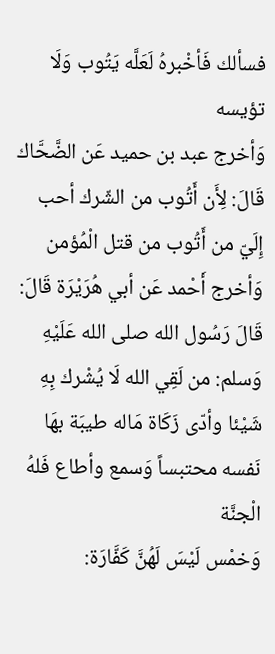فسألك فَأخْبرهُ لَعَلَّه يَتُوب وَلَا تؤيسه
وَأخرج عبد بن حميد عَن الضَّحَّاك قَالَ: لِأَن أَتُوب من الشّرك أحب إِلَيّ من أَتُوب من قتل الْمُؤمن
وَأخرج أَحْمد عَن أبي هُرَيْرَة قَالَ: قَالَ رَسُول الله صلى الله عَلَيْهِ وَسلم: من لَقِي الله لَا يُشْرك بِهِ شَيْئا وأدّى زَكَاة مَاله طيبَة بهَا نَفسه محتبساً وَسمع وأطاع فَلهُ الْجنَّة
وَخمْس لَيْسَ لَهُنَّ كَفَّارَة: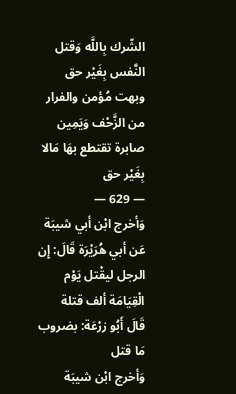الشّرك بِاللَّه وَقتل النَّفس بِغَيْر حق وبهت مُؤمن والفرار من الزَّحْف وَيَمِين صابرة تقتطع بهَا مَالا بِغَيْر حق
— 629 —
وَأخرج ابْن أبي شيبَة عَن أبي هُرَيْرَة قَالَ: إِن الرجل ليقْتل يَوْم الْقِيَامَة ألف قتلة
قَالَ أَبُو زرْعَة: بضروب مَا قتل
وَأخرج ابْن شيبَة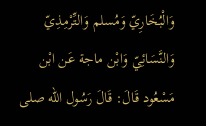وَالْبُخَارِيّ وَمُسلم وَالتِّرْمِذِيّ وَالنَّسَائِيّ وَابْن ماجة عَن ابْن مَسْعُود قَالَ: قَالَ رَسُول الله صلى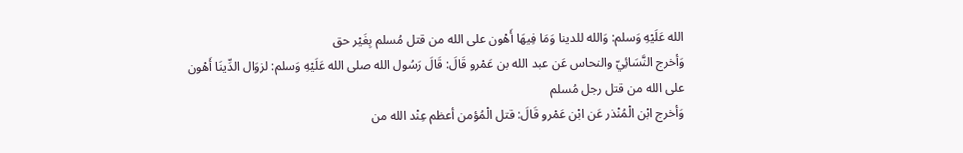الله عَلَيْهِ وَسلم: وَالله للدينا وَمَا فِيهَا أَهْون على الله من قتل مُسلم بِغَيْر حق
وَأخرج النَّسَائِيّ والنحاس عَن عبد الله بن عَمْرو قَالَ: قَالَ رَسُول الله صلى الله عَلَيْهِ وَسلم: لزوَال الدِّينَا أَهْون على الله من قتل رجل مُسلم
وَأخرج ابْن الْمُنْذر عَن ابْن عَمْرو قَالَ: قتل الْمُؤمن أعظم عِنْد الله من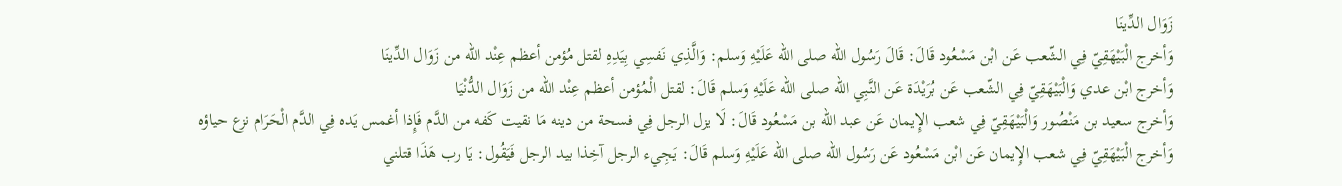زَوَال الدِّينَا
وَأخرج الْبَيْهَقِيّ فِي الشّعب عَن ابْن مَسْعُود قَالَ: قَالَ رَسُول الله صلى الله عَلَيْهِ وَسلم: وَالَّذِي نَفسِي بِيَدِهِ لقتل مُؤمن أعظم عِنْد الله من زَوَال الدِّينَا
وَأخرج ابْن عدي وَالْبَيْهَقِيّ فِي الشّعب عَن بُرَيْدَة عَن النَّبِي الله صلى الله عَلَيْهِ وَسلم قَالَ: لقتل الْمُؤمن أعظم عِنْد الله من زَوَال الدُّنْيَا
وَأخرج سعيد بن مَنْصُور وَالْبَيْهَقِيّ فِي شعب الإِيمان عَن عبد الله بن مَسْعُود قَالَ: لَا يزل الرجل فِي فسحة من دينه مَا نقيت كَفه من الدَّم فَإِذا أغمس يَده فِي الدَّم الْحَرَام نزع حياؤه
وَأخرج الْبَيْهَقِيّ فِي شعب الإِيمان عَن ابْن مَسْعُود عَن رَسُول الله صلى الله عَلَيْهِ وَسلم قَالَ: يَجِيء الرجل آخِذا بيد الرجل فَيَقُول: يَا رب هَذَا قتلني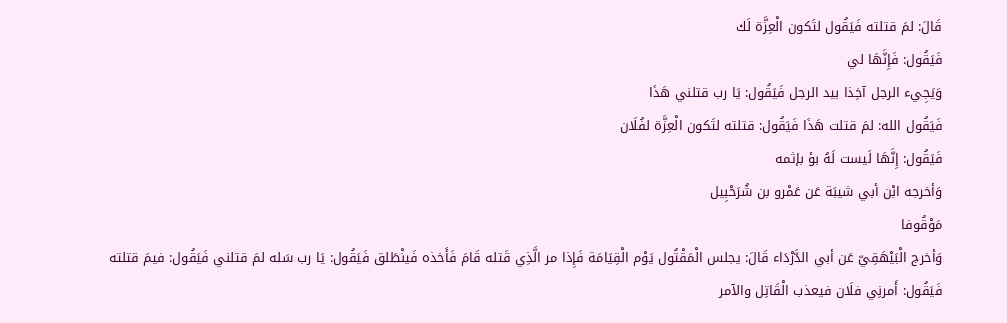قَالَ: لمَ قتلته فَيَقُول لتَكون الْعِزَّة لَك
فَيَقُول: فَإِنَّهَا لي
وَيَجِيء الرجل آخِذا بيد الرجل فَيَقُول: يَا رب قتلني هَذَا
فَيَقُول الله: لمَ قتلت هَذَا فَيَقُول: قتلته لتَكون الْعِزَّة لفُلَان
فَيَقُول: إِنَّهَا لَيست لَهُ بؤ بإثمه
وَأخرجه ابْن أبي شيبَة عَن عَمْرو بن شُرَحْبِيل
مَوْقُوفا
وَأخرج الْبَيْهَقِيّ عَن أبي الدَّرْدَاء قَالَ: يجلس الْمَقْتُول يَوْم الْقِيَامَة فَإِذا مر الَّذِي قَتله قَامَ فَأَخذه فَينْطَلق فَيَقُول: يَا رب سَله لمَ قتلني فَيَقُول: فيمَ قتلته فَيَقُول: أَمرنِي فلَان فيعذب الْقَاتِل والآمر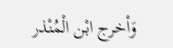وَأخرج ابْن الْمُنْذر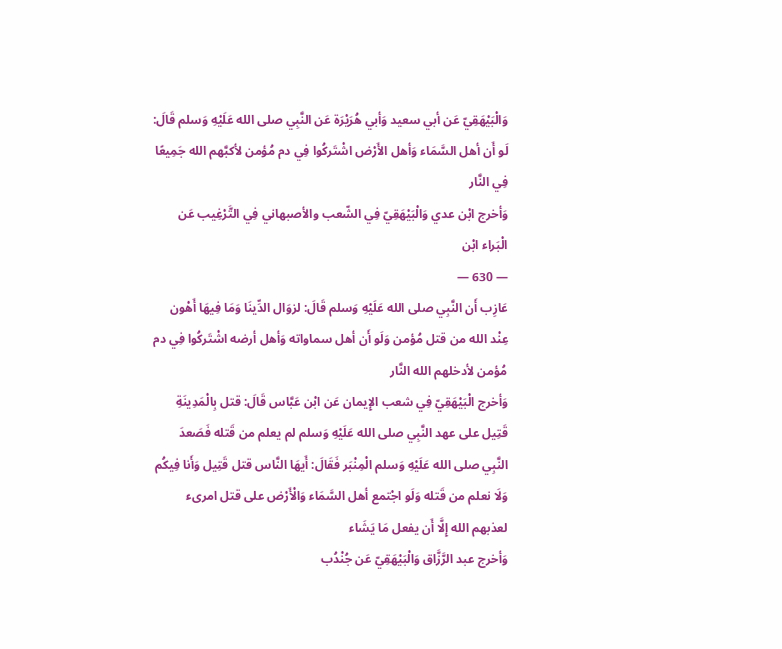وَالْبَيْهَقِيّ عَن أبي سعيد وَأبي هُرَيْرَة عَن النَّبِي صلى الله عَلَيْهِ وَسلم قَالَ: لَو أَن أهل السَّمَاء وَأهل الأَرْض اشْتَركُوا فِي دم مُؤمن لأكبَّهم الله جَمِيعًا فِي النَّار
وَأخرج ابْن عدي وَالْبَيْهَقِيّ فِي الشّعب والأصبهاني فِي التَّرْغِيب عَن الْبَراء ابْن
— 630 —
عَازِب أَن النَّبِي صلى الله عَلَيْهِ وَسلم قَالَ: لزوَال الدِّينَا وَمَا فِيهَا أَهْون عِنْد الله من قتل مُؤمن وَلَو أَن أهل سماواته وَأهل أرضه اشْتَركُوا فِي دم مُؤمن لأدخلهم الله النَّار
وَأخرج الْبَيْهَقِيّ فِي شعب الإِيمان عَن ابْن عَبَّاس قَالَ: قتل بِالْمَدِينَةِ قَتِيل على عهد النَّبِي صلى الله عَلَيْهِ وَسلم لم يعلم من قَتله فَصَعدَ النَّبِي صلى الله عَلَيْهِ وَسلم الْمِنْبَر فَقَالَ: أَيهَا النَّاس قتل قَتِيل وَأَنا فِيكُم وَلَا نعلم من قَتله وَلَو اجْتمع أهل السَّمَاء وَالْأَرْض على قتل امرىء لعذبهم الله إِلَّا أَن يفعل مَا يَشَاء
وَأخرج عبد الرَّزَّاق وَالْبَيْهَقِيّ عَن جُنْدُب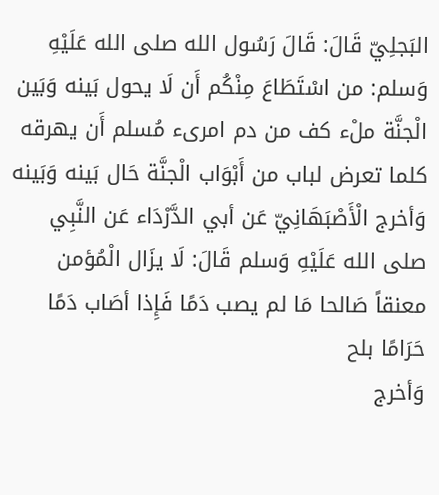البَجلِيّ قَالَ: قَالَ رَسُول الله صلى الله عَلَيْهِ وَسلم: من اسْتَطَاعَ مِنْكُم أَن لَا يحول بَينه وَبَين الْجنَّة ملْء كف من دم امرىء مُسلم أَن يهرقه كلما تعرض لباب من أَبْوَاب الْجنَّة حَال بَينه وَبَينه
وَأخرج الْأَصْبَهَانِيّ عَن أبي الدَّرْدَاء عَن النَّبِي صلى الله عَلَيْهِ وَسلم قَالَ: لَا يزَال الْمُؤمن معنقاً صَالحا مَا لم يصب دَمًا فَإِذا أصَاب دَمًا حَرَامًا بلح
وَأخرج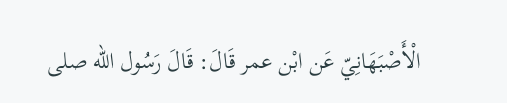الْأَصْبَهَانِيّ عَن ابْن عمر قَالَ: قَالَ رَسُول الله صلى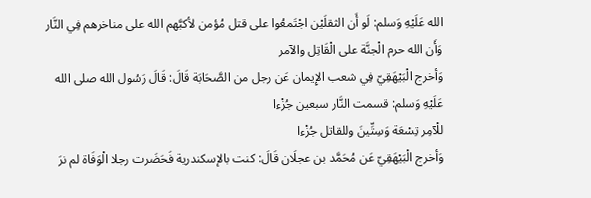الله عَلَيْهِ وَسلم: لَو أَن الثقلَيْن اجْتَمعُوا على قتل مُؤمن لأكبَّهم الله على مناخرهم فِي النَّار وَأَن الله حرم الْجنَّة على الْقَاتِل والآمر
وَأخرج الْبَيْهَقِيّ فِي شعب الإِيمان عَن رجل من الصَّحَابَة قَالَ: قَالَ رَسُول الله صلى الله عَلَيْهِ وَسلم: قسمت النَّار سبعين جُزْءا
للْآمِر تِسْعَة وَسِتِّينَ وللقاتل جُزْءا
وَأخرج الْبَيْهَقِيّ عَن مُحَمَّد بن عجلَان قَالَ: كنت بالإسكندرية فَحَضَرت رجلا الْوَفَاة لم نرَ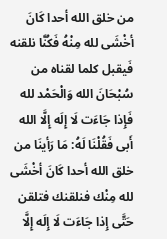من خلق الله أحدا كَانَ أخْشَى لله مِنْهُ فَكُنَّا نلقنه فَيقبل كلما لقناه من سُبْحَانَ الله وَالْحَمْد لله فَإِذا جَاءَت لَا إِلَه إِلَّا الله أَبى فَقُلْنَا لَهُ: مَا رَأينَا من خلق الله أحدا كَانَ أخْشَى لله مِنْك فنلقنك فتلقن حَتَّى إِذا جَاءَت لَا إِلَه إِلَّا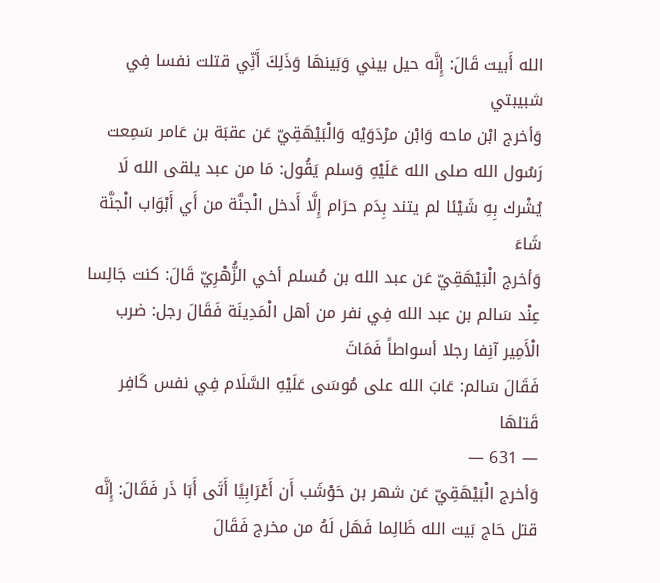الله أَبيت قَالَ: إِنَّه حيل بيني وَبَينهَا وَذَلِكَ أَنِّي قتلت نفسا فِي شبيبتي
وَأخرج ابْن ماحه وَابْن مرْدَوَيْه وَالْبَيْهَقِيّ عَن عقبَة بن عَامر سَمِعت رَسُول الله صلى الله عَلَيْهِ وَسلم يَقُول: مَا من عبد يلقى الله لَا يُشْرك بِهِ شَيْئا لم يتند بِدَم حرَام إِلَّا أَدخل الْجنَّة من أَي أَبْوَاب الْجنَّة شَاءَ
وَأخرج الْبَيْهَقِيّ عَن عبد الله بن مُسلم أخي الزُّهْرِيّ قَالَ: كنت جَالِسا عِنْد سَالم بن عبد الله فِي نفر من أهل الْمَدِينَة فَقَالَ رجل: ضرب الْأَمِير آنِفا رجلا أسواطاً فَمَاتَ
فَقَالَ سَالم: عَابَ الله على مُوسَى عَلَيْهِ السَّلَام فِي نفس كَافِر قَتلهَا
— 631 —
وَأخرج الْبَيْهَقِيّ عَن شهر بن حَوْشَب أَن أَعْرَابِيًا أَتَى أَبَا ذَر فَقَالَ: إِنَّه قتل حَاج بَيت الله ظَالِما فَهَل لَهُ من مخرج فَقَالَ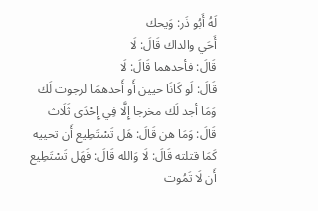لَهُ أَبُو ذَر: وَيحك
أَحَي والداك قَالَ: لَا
قَالَ: فأحدهما قَالَ: لَا
قَالَ: لَو كَانَا حيين أَو أَحدهمَا لرجوت لَك وَمَا أجد لَك مخرجا إِلَّا فِي إِحْدَى ثَلَاث قَالَ: وَمَا هن قَالَ: هَل تَسْتَطِيع أَن تحييه كَمَا قتلته قَالَ: لَا وَالله قَالَ: فَهَل تَسْتَطِيع أَن لَا تَمُوت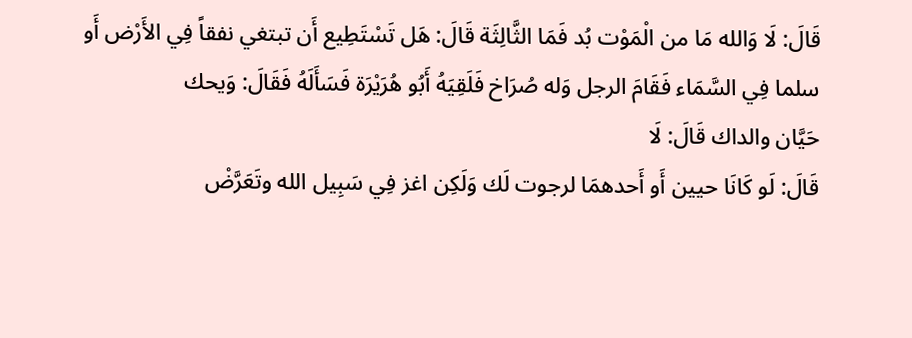قَالَ: لَا وَالله مَا من الْمَوْت بُد فَمَا الثَّالِثَة قَالَ: هَل تَسْتَطِيع أَن تبتغي نفقاً فِي الأَرْض أَو سلما فِي السَّمَاء فَقَامَ الرجل وَله صُرَاخ فَلَقِيَهُ أَبُو هُرَيْرَة فَسَأَلَهُ فَقَالَ: وَيحك
حَيَّان والداك قَالَ: لَا
قَالَ: لَو كَانَا حيين أَو أَحدهمَا لرجوت لَك وَلَكِن اغز فِي سَبِيل الله وتَعَرَّضْ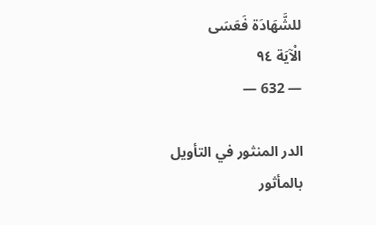للشَّهَادَة فَعَسَى
الْآيَة ٩٤
— 632 —

الدر المنثور في التأويل بالمأثور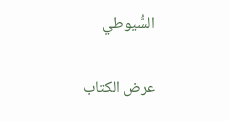السُّيوطي

عرض الكتاب